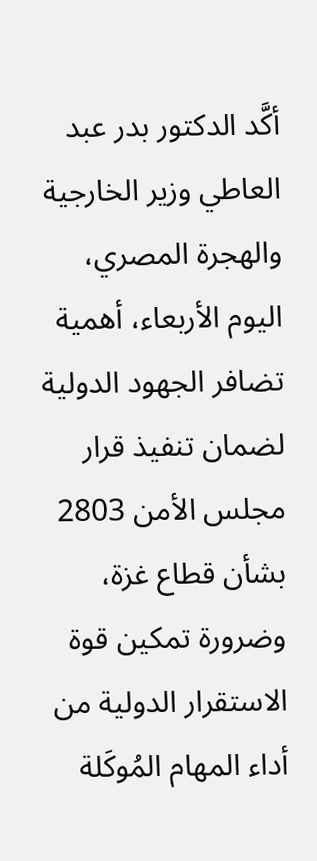أكَّد الدكتور بدر عبد العاطي وزير الخارجية والهجرة المصري، اليوم الأربعاء، أهمية تضافر الجهود الدولية لضمان تنفيذ قرار مجلس الأمن 2803 بشأن قطاع غزة، وضرورة تمكين قوة الاستقرار الدولية من أداء المهام المُوكَلة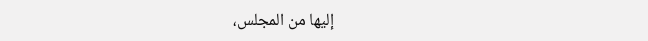إليها من المجلس،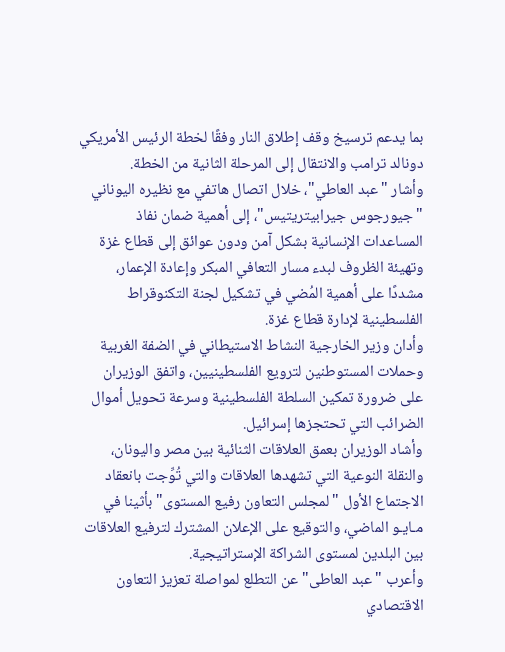بما يدعم ترسيخ وقف إطلاق النار وفقًا لخطة الرئيس الأمريكي دونالد ترامب والانتقال إلى المرحلة الثانية من الخطة.
وأشار "عبد العاطي"، خلال اتصال هاتفي مع نظيره اليوناني "جيورجوس جيرابيتريتيس"، إلى أهمية ضمان نفاذ المساعدات الإنسانية بشكل آمن ودون عوائق إلى قطاع غزة وتهيئة الظروف لبدء مسار التعافي المبكر وإعادة الإعمار، مشددًا على أهمية المُضي في تشكيل لجنة التكنوقراط الفلسطينية لإدارة قطاع غزة.
وأدان وزير الخارجية النشاط الاستيطاني في الضفة الغربية وحملات المستوطنين لترويع الفلسطينيين، واتفق الوزيران على ضرورة تمكين السلطة الفلسطينية وسرعة تحويل أموال الضرائب التي تحتجزها إسرائيل.
وأشاد الوزيران بعمق العلاقات الثنائية بين مصر واليونان، والنقلة النوعية التي تشهدها العلاقات والتي تُوِّجت بانعقاد الاجتماع الأول "لمجلس التعاون رفيع المستوى" بأثينا في مـايـو الماضي، والتوقيع على الإعلان المشترك لترفيع العلاقات بين البلدين لمستوى الشراكة الإستراتيجية.
وأعرب "عبد العاطى" عن التطلع لمواصلة تعزيز التعاون الاقتصادي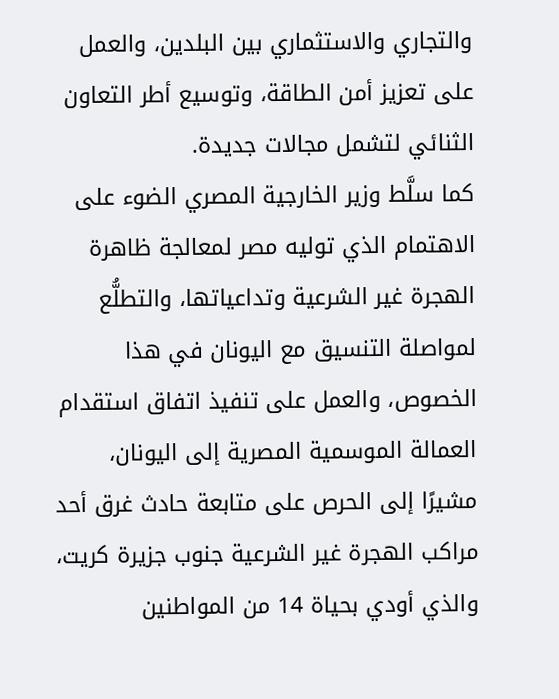والتجاري والاستثماري بين البلدين، والعمل على تعزيز أمن الطاقة، وتوسيع أطر التعاون الثنائي لتشمل مجالات جديدة.
كما سلَّط وزير الخارجية المصري الضوء على الاهتمام الذي توليه مصر لمعالجة ظاهرة الهجرة غير الشرعية وتداعياتها، والتطلُّع لمواصلة التنسيق مع اليونان في هذا الخصوص، والعمل على تنفيذ اتفاق استقدام العمالة الموسمية المصرية إلى اليونان، مشيرًا إلى الحرص على متابعة حادث غرق أحد مراكب الهجرة غير الشرعية جنوب جزيرة كريت، والذي أودي بحياة 14 من المواطنين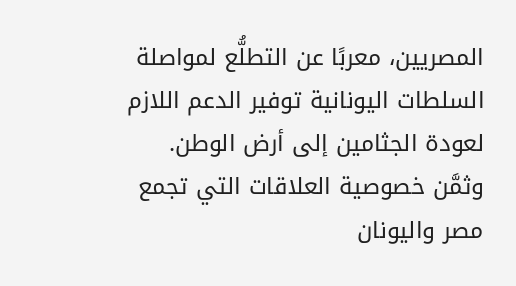المصريين، معربًا عن التطلُّع لمواصلة السلطات اليونانية توفير الدعم اللازم لعودة الجثامين إلى أرض الوطن.
وثمَّن خصوصية العلاقات التي تجمع مصر واليونان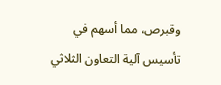وقبرص، مما أسهم في تأسيس آلية التعاون الثلاثي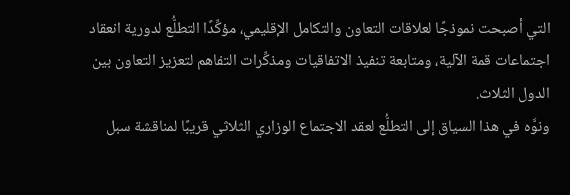التي أصبحت نموذجًا لعلاقات التعاون والتكامل الإقليمي، مؤكِّدًا التطلُّع لدورية انعقاد اجتماعات قمة الآلية، ومتابعة تنفيذ الاتفاقيات ومذكِّرات التفاهم لتعزيز التعاون بين الدول الثلاث.
ونوَّه في هذا السياق إلى التطلُّع لعقد الاجتماع الوزاري الثلاثي قريبًا لمناقشة سبل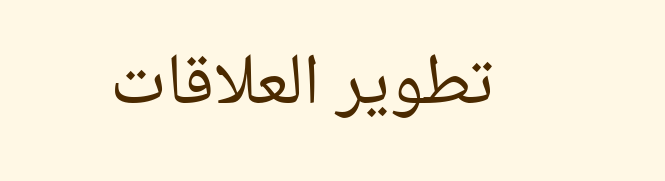تطوير العلاقات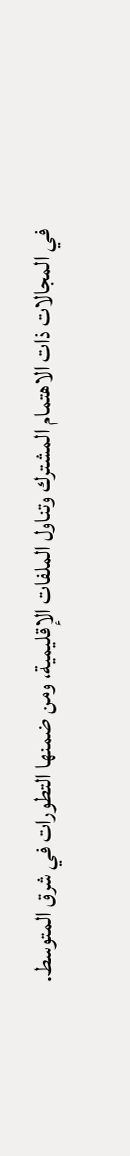في المجالات ذات الاهتمام المشترك وتناول الملفات الإقليمية، ومن ضمنها التطورات في شرق المتوسط.